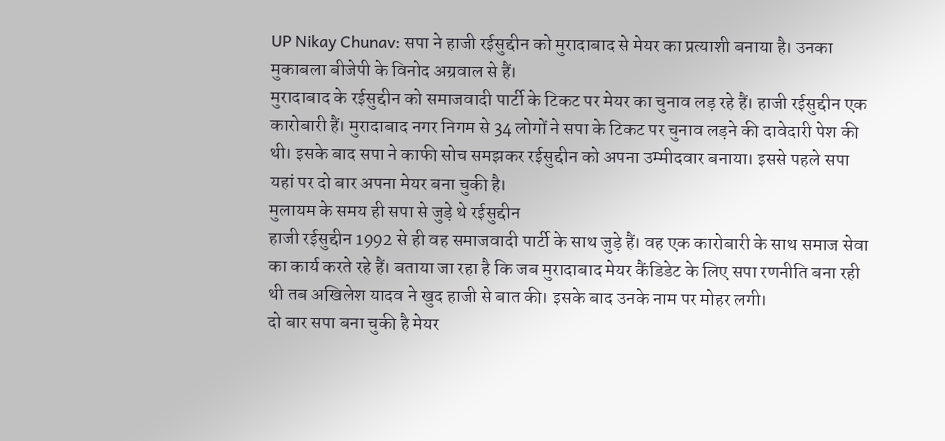UP Nikay Chunav: सपा ने हाजी रईसुद्दीन को मुरादाबाद से मेयर का प्रत्याशी बनाया है। उनका मुकाबला बीजेपी के विनोद अग्रवाल से हैं।
मुरादाबाद के रईसुद्दीन को समाजवादी पार्टी के टिकट पर मेयर का चुनाव लड़ रहे हैं। हाजी रईसुद्दीन एक कारोबारी हैं। मुरादाबाद नगर निगम से 34 लोगों ने सपा के टिकट पर चुनाव लड़ने की दावेदारी पेश की थी। इसके बाद सपा ने काफी सोच समझकर रईसुद्दीन को अपना उम्मीदवार बनाया। इससे पहले सपा यहां पर दो बार अपना मेयर बना चुकी है।
मुलायम के समय ही सपा से जुड़े थे रईसुद्दीन
हाजी रईसुद्दीन 1992 से ही वह समाजवादी पार्टी के साथ जुड़े हैं। वह एक कारोबारी के साथ समाज सेवा का कार्य करते रहे हैं। बताया जा रहा है कि जब मुरादाबाद मेयर कैंडिडेट के लिए सपा रणनीति बना रही थी तब अखिलेश यादव ने खुद हाजी से बात की। इसके बाद उनके नाम पर मोहर लगी।
दो बार सपा बना चुकी है मेयर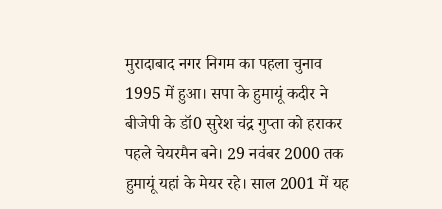मुरादाबाद नगर निगम का पहला चुनाव 1995 में हुआ। सपा के हुमायूं कदीर ने बीजेपी के डॉ0 सुरेश चंद्र गुप्ता को हराकर पहले चेयरमैन बने। 29 नवंबर 2000 तक हुमायूं यहां के मेयर रहे। साल 2001 में यह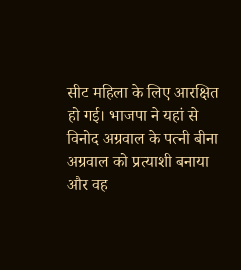सीट महिला के लिए आरक्षित हो गई। भाजपा ने यहां से विनोद अग्रवाल के पत्नी बीना अग्रवाल को प्रत्याशी बनाया और वह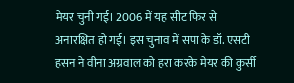मेयर चुनी गई। 2006 में यह सीट फिर से अनारक्षित हो गई। इस चुनाव में सपा के डॉ. एसटी हसन ने वीना अग्रवाल को हरा करके मेयर की कुर्सी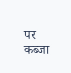पर कब्जा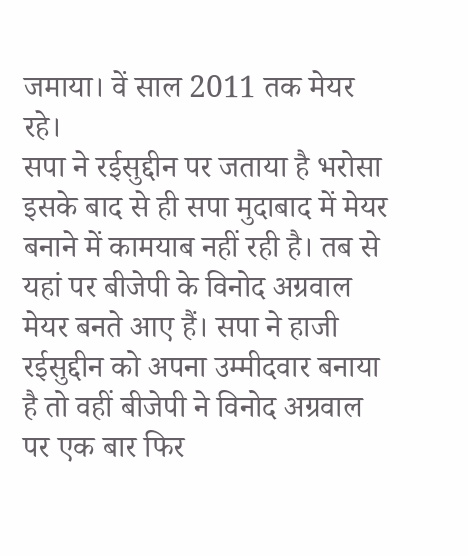जमाया। वें साल 2011 तक मेयर रहे।
सपा ने रईसुद्दीन पर जताया है भरोसा
इसके बाद से ही सपा मुदाबाद में मेयर बनाने में कामयाब नहीं रही है। तब से यहां पर बीजेपी के विनोद अग्रवाल मेयर बनते आए हैं। सपा ने हाजी रईसुद्दीन को अपना उम्मीदवार बनाया है तो वहीं बीजेपी ने विनोद अग्रवाल पर एक बार फिर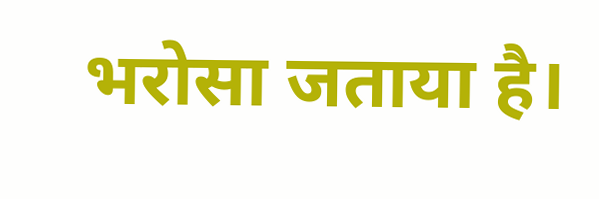भरोसा जताया है।